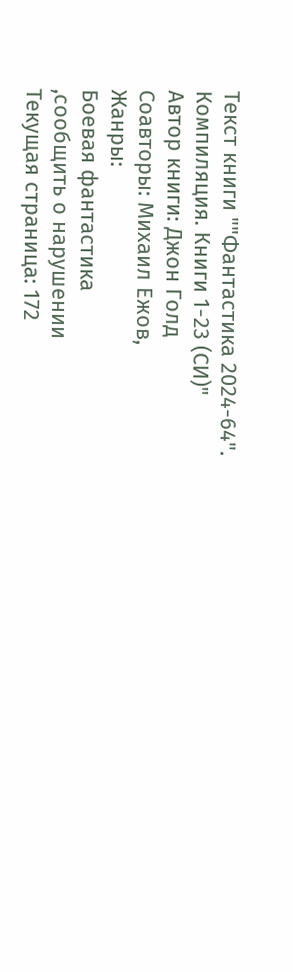Текст книги ""Фантастика 2024-64". Компиляция. Книги 1-23 (СИ)"
Автор книги: Джон Голд
Соавторы: Михаил Ежов,
Жанры:
Боевая фантастика
,сообщить о нарушении
Текущая страница: 172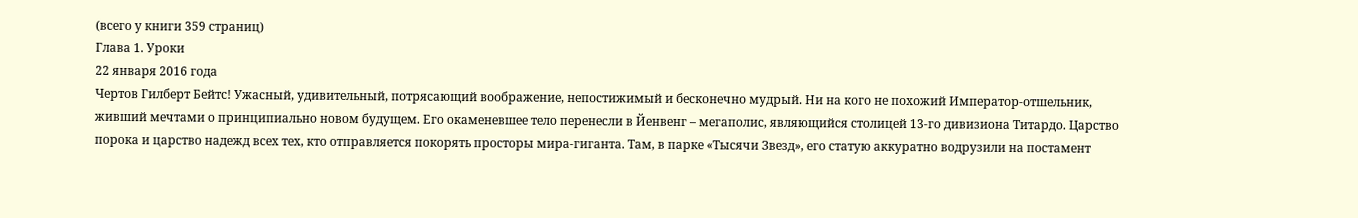(всего у книги 359 страниц)
Глава 1. Уроки
22 января 2016 года
Чертов Гилберт Бейтс! Ужасный, удивительный, потрясающий воображение, непостижимый и бесконечно мудрый. Ни на кого не похожий Император-отшельник, живший мечтами о принципиально новом будущем. Его окаменевшее тело перенесли в Йенвенг – мегаполис, являющийся столицей 13-го дивизиона Титардо. Царство порока и царство надежд всех тех, кто отправляется покорять просторы мира-гиганта. Там, в парке «Тысячи Звезд», его статую аккуратно водрузили на постамент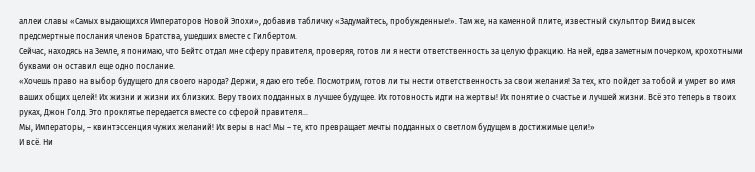аллеи славы «Самых выдающихся Императоров Новой Эпохи», добавив табличку «Задумайтесь, пробужденные!». Там же, на каменной плите, известный скульптор Виид высек предсмертные послания членов Братства, ушедших вместе с Гилбертом.
Сейчас, находясь на Земле, я понимаю, что Бейтс отдал мне сферу правителя, проверяя, готов ли я нести ответственность за целую фракцию. На ней, едва заметным почерком, крохотными буквами он оставил еще одно послание.
«Хочешь право на выбор будущего для своего народа? Держи, я даю его тебе. Посмотрим, готов ли ты нести ответственность за свои желания! За тех, кто пойдет за тобой и умрет во имя ваших общих целей! Их жизни и жизни их близких. Веру твоих подданных в лучшее будущее. Их готовность идти на жертвы! Их понятие о счастье и лучшей жизни. Всё это теперь в твоих руках, Джон Голд. Это проклятье передается вместе со сферой правителя…
Мы, Императоры, – квинтэссенция чужих желаний! Их веры в нас! Мы – те, кто превращает мечты подданных о светлом будущем в достижимые цели!»
И всё. Ни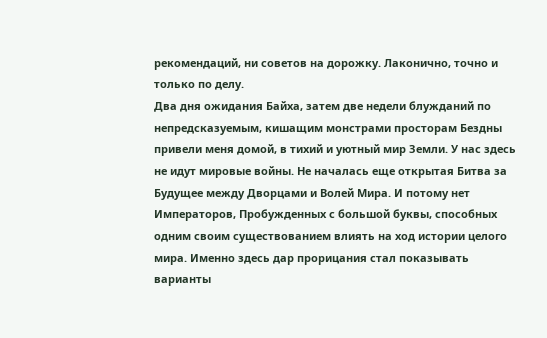рекомендаций, ни советов на дорожку. Лаконично, точно и только по делу.
Два дня ожидания Байха, затем две недели блужданий по непредсказуемым, кишащим монстрами просторам Бездны привели меня домой, в тихий и уютный мир Земли. У нас здесь не идут мировые войны. Не началась еще открытая Битва за Будущее между Дворцами и Волей Мира. И потому нет Императоров, Пробужденных с большой буквы, способных одним своим существованием влиять на ход истории целого мира. Именно здесь дар прорицания стал показывать варианты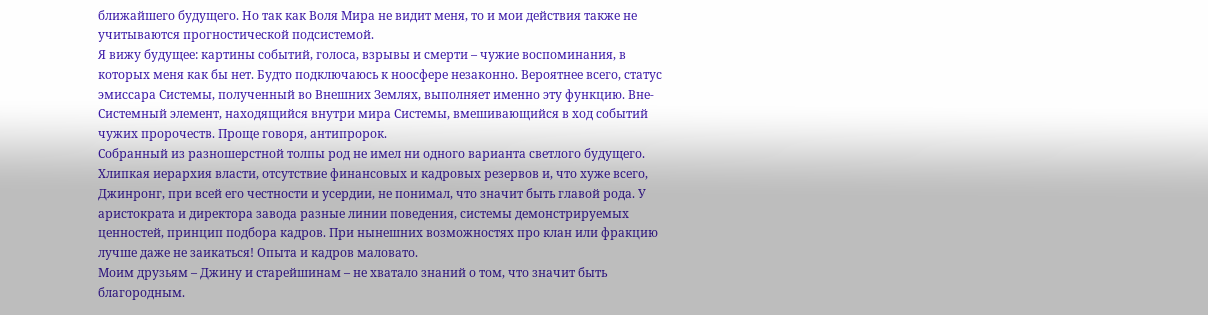ближайшего будущего. Но так как Воля Мира не видит меня, то и мои действия также не учитываются прогностической подсистемой.
Я вижу будущее: картины событий, голоса, взрывы и смерти – чужие воспоминания, в которых меня как бы нет. Будто подключаюсь к ноосфере незаконно. Вероятнее всего, статус эмиссара Системы, полученный во Внешних Землях, выполняет именно эту функцию. Вне-Системный элемент, находящийся внутри мира Системы, вмешивающийся в ход событий чужих пророчеств. Проще говоря, антипророк.
Собранный из разношерстной толпы род не имел ни одного варианта светлого будущего. Хлипкая иерархия власти, отсутствие финансовых и кадровых резервов и, что хуже всего, Джинронг, при всей его честности и усердии, не понимал, что значит быть главой рода. У аристократа и директора завода разные линии поведения, системы демонстрируемых ценностей, принцип подбора кадров. При нынешних возможностях про клан или фракцию лучше даже не заикаться! Опыта и кадров маловато.
Моим друзьям – Джину и старейшинам – не хватало знаний о том, что значит быть благородным.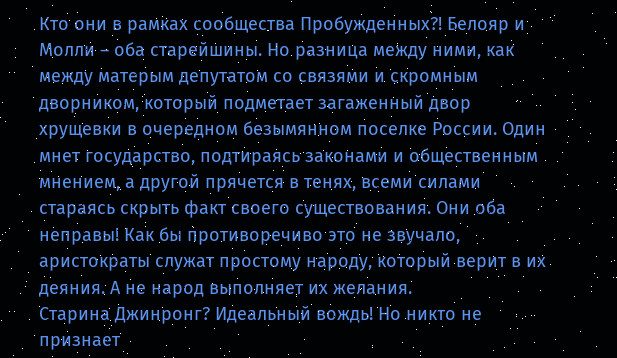Кто они в рамках сообщества Пробужденных?! Белояр и Молли – оба старейшины. Но разница между ними, как между матерым депутатом со связями и скромным дворником, который подметает загаженный двор хрущевки в очередном безымянном поселке России. Один мнет государство, подтираясь законами и общественным мнением, а другой прячется в тенях, всеми силами стараясь скрыть факт своего существования. Они оба неправы! Как бы противоречиво это не звучало, аристократы служат простому народу, который верит в их деяния. А не народ выполняет их желания.
Старина Джинронг? Идеальный вождь! Но никто не признает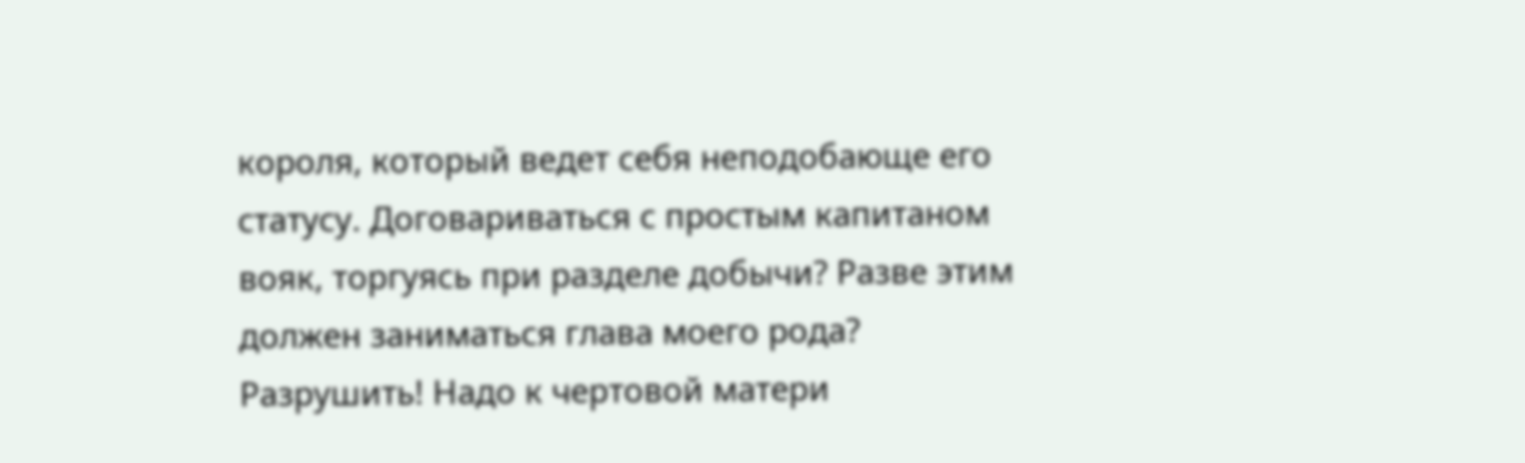короля, который ведет себя неподобающе его статусу. Договариваться с простым капитаном вояк, торгуясь при разделе добычи? Разве этим должен заниматься глава моего рода? Разрушить! Надо к чертовой матери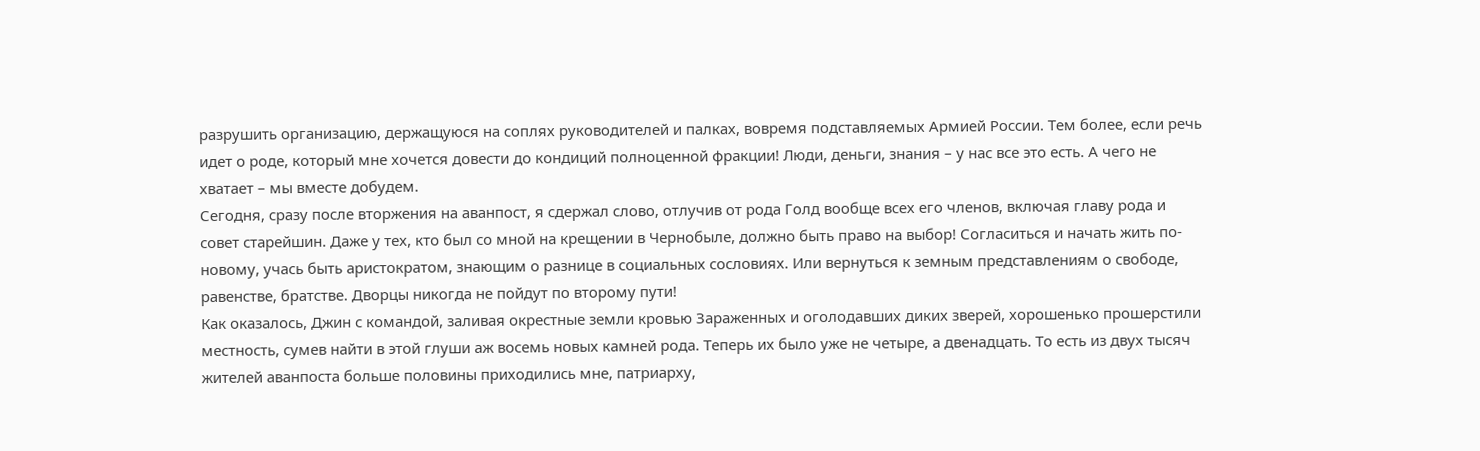разрушить организацию, держащуюся на соплях руководителей и палках, вовремя подставляемых Армией России. Тем более, если речь идет о роде, который мне хочется довести до кондиций полноценной фракции! Люди, деньги, знания – у нас все это есть. А чего не хватает – мы вместе добудем.
Сегодня, сразу после вторжения на аванпост, я сдержал слово, отлучив от рода Голд вообще всех его членов, включая главу рода и совет старейшин. Даже у тех, кто был со мной на крещении в Чернобыле, должно быть право на выбор! Согласиться и начать жить по-новому, учась быть аристократом, знающим о разнице в социальных сословиях. Или вернуться к земным представлениям о свободе, равенстве, братстве. Дворцы никогда не пойдут по второму пути!
Как оказалось, Джин с командой, заливая окрестные земли кровью Зараженных и оголодавших диких зверей, хорошенько прошерстили местность, сумев найти в этой глуши аж восемь новых камней рода. Теперь их было уже не четыре, а двенадцать. То есть из двух тысяч жителей аванпоста больше половины приходились мне, патриарху,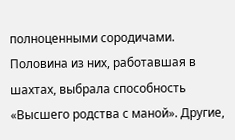полноценными сородичами. Половина из них, работавшая в шахтах, выбрала способность «Высшего родства с маной». Другие,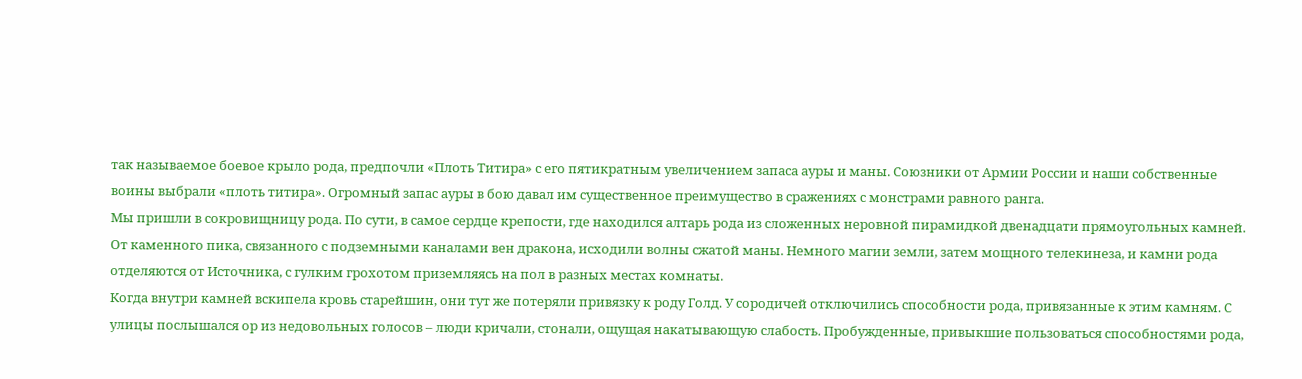так называемое боевое крыло рода, предпочли «Плоть Титира» с его пятикратным увеличением запаса ауры и маны. Союзники от Армии России и наши собственные воины выбрали «плоть титира». Огромный запас ауры в бою давал им существенное преимущество в сражениях с монстрами равного ранга.
Мы пришли в сокровищницу рода. По сути, в самое сердце крепости, где находился алтарь рода из сложенных неровной пирамидкой двенадцати прямоугольных камней. От каменного пика, связанного с подземными каналами вен дракона, исходили волны сжатой маны. Немного магии земли, затем мощного телекинеза, и камни рода отделяются от Источника, с гулким грохотом приземляясь на пол в разных местах комнаты.
Когда внутри камней вскипела кровь старейшин, они тут же потеряли привязку к роду Голд. У сородичей отключились способности рода, привязанные к этим камням. С улицы послышался ор из недовольных голосов – люди кричали, стонали, ощущая накатывающую слабость. Пробужденные, привыкшие пользоваться способностями рода,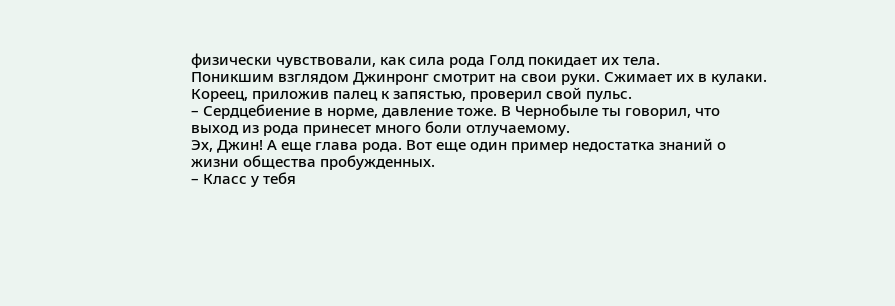физически чувствовали, как сила рода Голд покидает их тела.
Поникшим взглядом Джинронг смотрит на свои руки. Сжимает их в кулаки. Кореец, приложив палец к запястью, проверил свой пульс.
– Сердцебиение в норме, давление тоже. В Чернобыле ты говорил, что выход из рода принесет много боли отлучаемому.
Эх, Джин! А еще глава рода. Вот еще один пример недостатка знаний о жизни общества пробужденных.
– Класс у тебя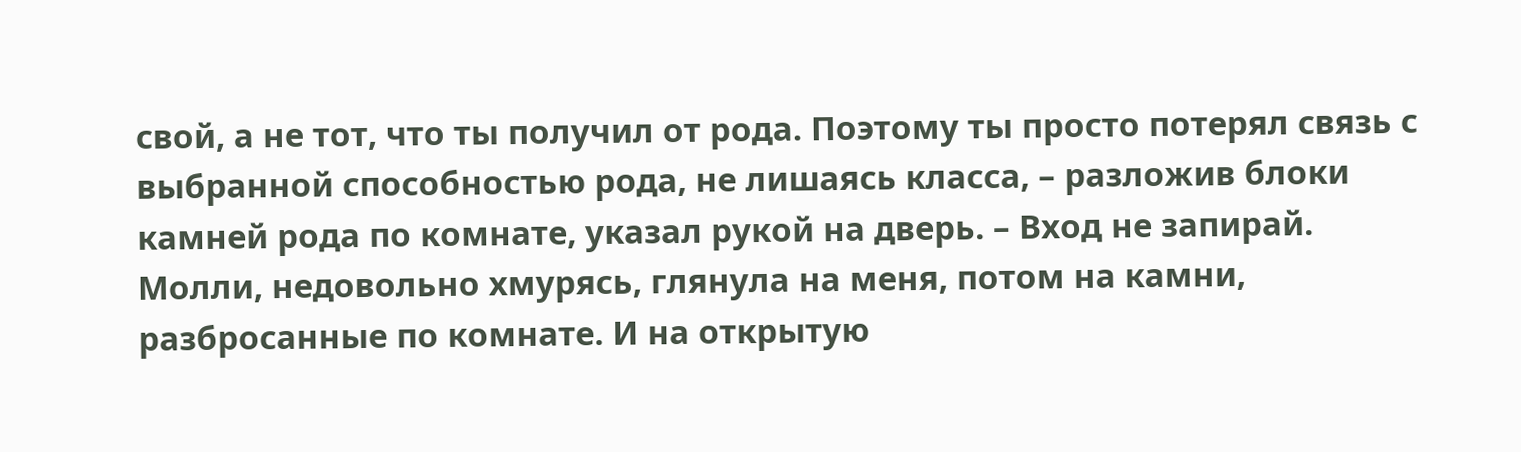свой, а не тот, что ты получил от рода. Поэтому ты просто потерял связь с выбранной способностью рода, не лишаясь класса, – разложив блоки камней рода по комнате, указал рукой на дверь. – Вход не запирай.
Молли, недовольно хмурясь, глянула на меня, потом на камни, разбросанные по комнате. И на открытую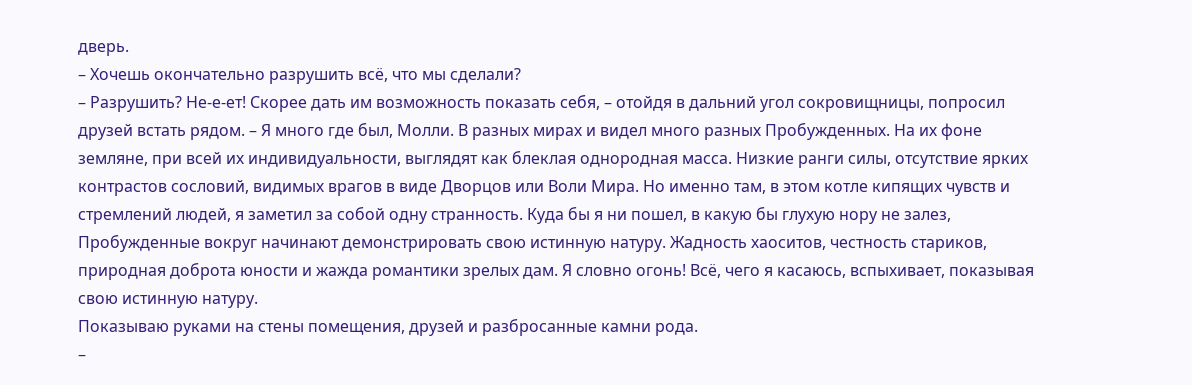дверь.
– Хочешь окончательно разрушить всё, что мы сделали?
– Разрушить? Не-е-ет! Скорее дать им возможность показать себя, – отойдя в дальний угол сокровищницы, попросил друзей встать рядом. – Я много где был, Молли. В разных мирах и видел много разных Пробужденных. На их фоне земляне, при всей их индивидуальности, выглядят как блеклая однородная масса. Низкие ранги силы, отсутствие ярких контрастов сословий, видимых врагов в виде Дворцов или Воли Мира. Но именно там, в этом котле кипящих чувств и стремлений людей, я заметил за собой одну странность. Куда бы я ни пошел, в какую бы глухую нору не залез, Пробужденные вокруг начинают демонстрировать свою истинную натуру. Жадность хаоситов, честность стариков, природная доброта юности и жажда романтики зрелых дам. Я словно огонь! Всё, чего я касаюсь, вспыхивает, показывая свою истинную натуру.
Показываю руками на стены помещения, друзей и разбросанные камни рода.
–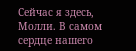Сейчас я здесь, Молли. В самом сердце нашего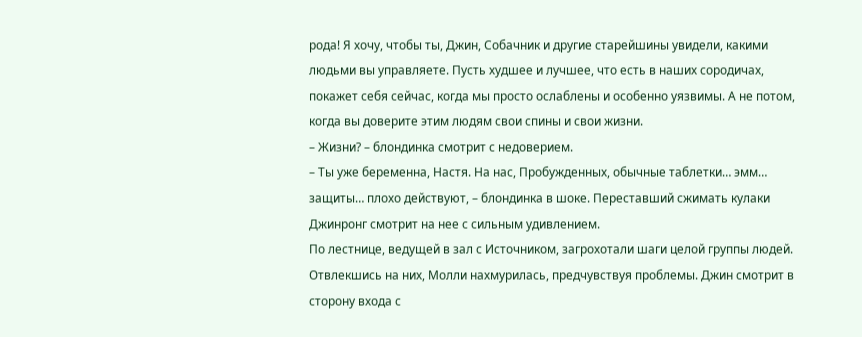рода! Я хочу, чтобы ты, Джин, Собачник и другие старейшины увидели, какими людьми вы управляете. Пусть худшее и лучшее, что есть в наших сородичах, покажет себя сейчас, когда мы просто ослаблены и особенно уязвимы. А не потом, когда вы доверите этим людям свои спины и свои жизни.
– Жизни? – блондинка смотрит с недоверием.
– Ты уже беременна, Настя. На нас, Пробужденных, обычные таблетки… эмм… защиты… плохо действуют, – блондинка в шоке. Переставший сжимать кулаки Джинронг смотрит на нее с сильным удивлением.
По лестнице, ведущей в зал с Источником, загрохотали шаги целой группы людей. Отвлекшись на них, Молли нахмурилась, предчувствуя проблемы. Джин смотрит в сторону входа с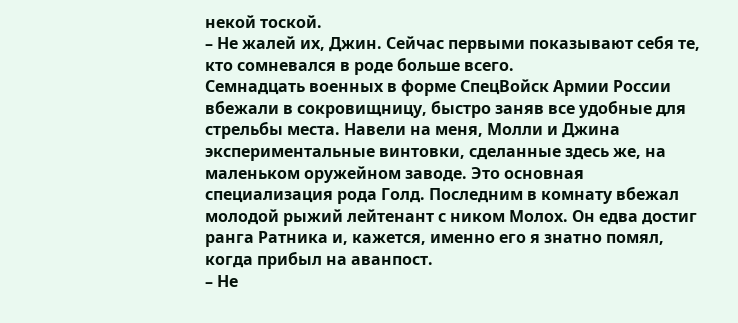некой тоской.
– Не жалей их, Джин. Сейчас первыми показывают себя те, кто сомневался в роде больше всего.
Семнадцать военных в форме СпецВойск Армии России вбежали в сокровищницу, быстро заняв все удобные для стрельбы места. Навели на меня, Молли и Джина экспериментальные винтовки, сделанные здесь же, на маленьком оружейном заводе. Это основная специализация рода Голд. Последним в комнату вбежал молодой рыжий лейтенант с ником Молох. Он едва достиг ранга Ратника и, кажется, именно его я знатно помял, когда прибыл на аванпост.
– Не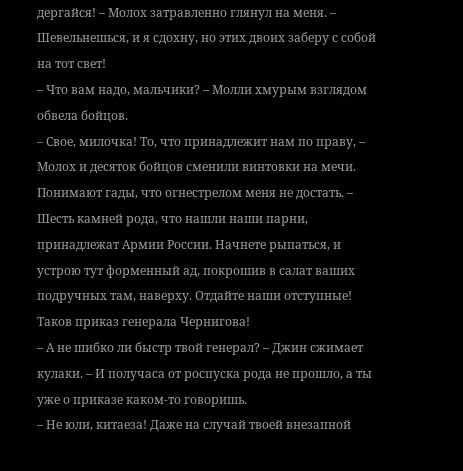дергайся! – Молох затравленно глянул на меня. – Шевельнешься, и я сдохну, но этих двоих заберу с собой на тот свет!
– Что вам надо, мальчики? – Молли хмурым взглядом обвела бойцов.
– Свое, милочка! То, что принадлежит нам по праву, – Молох и десяток бойцов сменили винтовки на мечи. Понимают гады, что огнестрелом меня не достать. – Шесть камней рода, что нашли наши парни, принадлежат Армии России. Начнете рыпаться, и устрою тут форменный ад, покрошив в салат ваших подручных там, наверху. Отдайте наши отступные! Таков приказ генерала Чернигова!
– А не шибко ли быстр твой генерал? – Джин сжимает кулаки. – И получаса от роспуска рода не прошло, а ты уже о приказе каком-то говоришь.
– Не юли, китаеза! Даже на случай твоей внезапной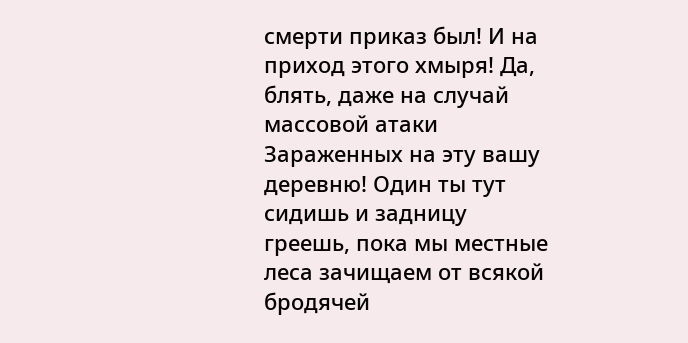смерти приказ был! И на приход этого хмыря! Да, блять, даже на случай массовой атаки Зараженных на эту вашу деревню! Один ты тут сидишь и задницу греешь, пока мы местные леса зачищаем от всякой бродячей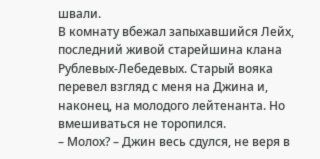швали.
В комнату вбежал запыхавшийся Лейх, последний живой старейшина клана Рублевых-Лебедевых. Старый вояка перевел взгляд с меня на Джина и, наконец, на молодого лейтенанта. Но вмешиваться не торопился.
– Молох? – Джин весь сдулся, не веря в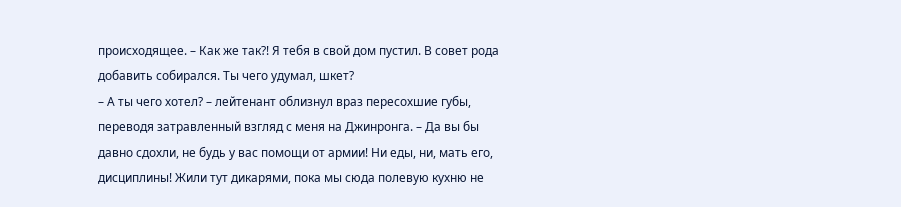происходящее. – Как же так?! Я тебя в свой дом пустил. В совет рода добавить собирался. Ты чего удумал, шкет?
– А ты чего хотел? – лейтенант облизнул враз пересохшие губы, переводя затравленный взгляд с меня на Джинронга. – Да вы бы давно сдохли, не будь у вас помощи от армии! Ни еды, ни, мать его, дисциплины! Жили тут дикарями, пока мы сюда полевую кухню не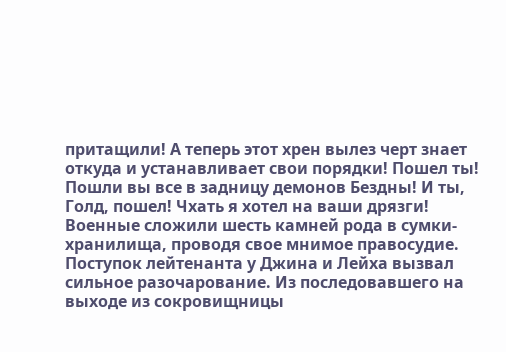притащили! А теперь этот хрен вылез черт знает откуда и устанавливает свои порядки! Пошел ты! Пошли вы все в задницу демонов Бездны! И ты, Голд, пошел! Чхать я хотел на ваши дрязги!
Военные сложили шесть камней рода в сумки-хранилища, проводя свое мнимое правосудие. Поступок лейтенанта у Джина и Лейха вызвал сильное разочарование. Из последовавшего на выходе из сокровищницы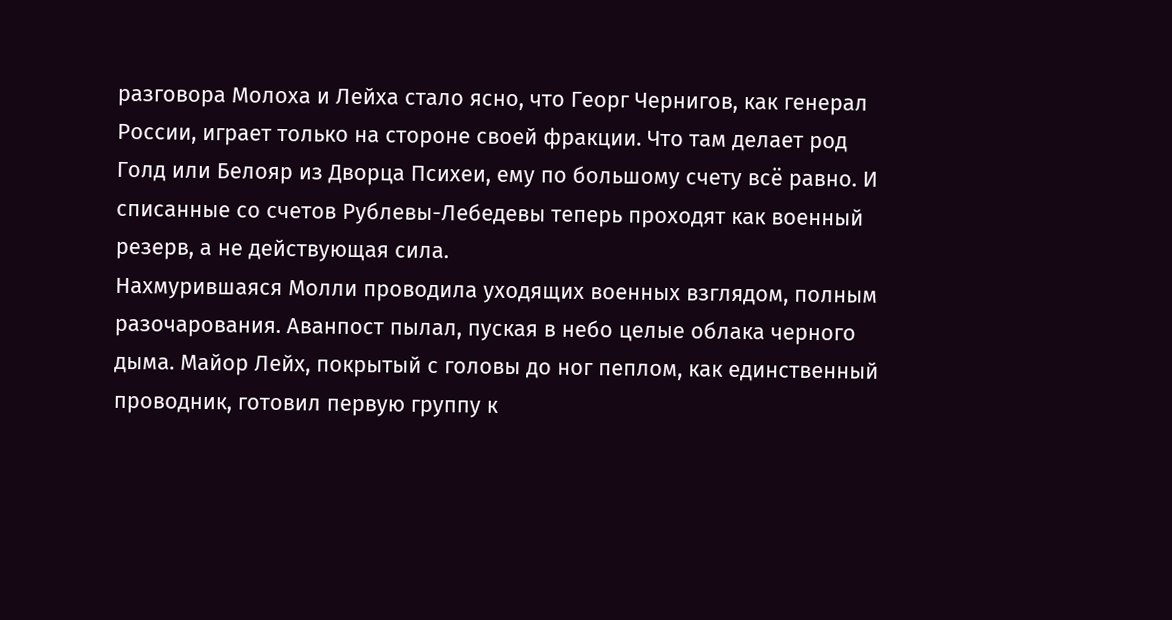разговора Молоха и Лейха стало ясно, что Георг Чернигов, как генерал России, играет только на стороне своей фракции. Что там делает род Голд или Белояр из Дворца Психеи, ему по большому счету всё равно. И списанные со счетов Рублевы-Лебедевы теперь проходят как военный резерв, а не действующая сила.
Нахмурившаяся Молли проводила уходящих военных взглядом, полным разочарования. Аванпост пылал, пуская в небо целые облака черного дыма. Майор Лейх, покрытый с головы до ног пеплом, как единственный проводник, готовил первую группу к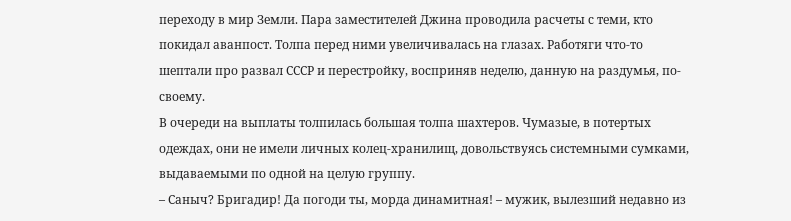переходу в мир Земли. Пара заместителей Джина проводила расчеты с теми, кто покидал аванпост. Толпа перед ними увеличивалась на глазах. Работяги что-то шептали про развал СССР и перестройку, восприняв неделю, данную на раздумья, по-своему.
В очереди на выплаты толпилась большая толпа шахтеров. Чумазые, в потертых одеждах, они не имели личных колец-хранилищ, довольствуясь системными сумками, выдаваемыми по одной на целую группу.
– Саныч? Бригадир! Да погоди ты, морда динамитная! – мужик, вылезший недавно из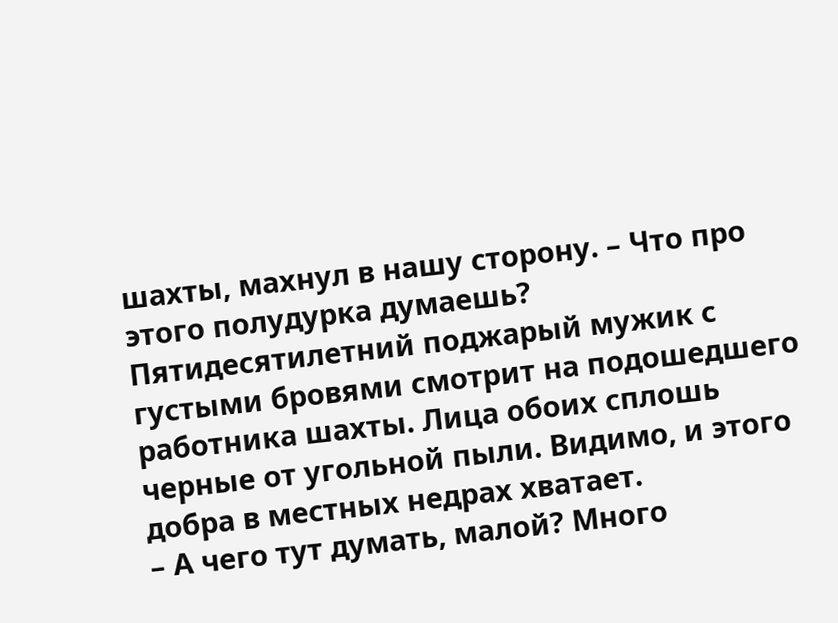шахты, махнул в нашу сторону. – Что про этого полудурка думаешь?
Пятидесятилетний поджарый мужик с густыми бровями смотрит на подошедшего работника шахты. Лица обоих сплошь черные от угольной пыли. Видимо, и этого добра в местных недрах хватает.
– А чего тут думать, малой? Много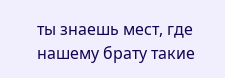ты знаешь мест, где нашему брату такие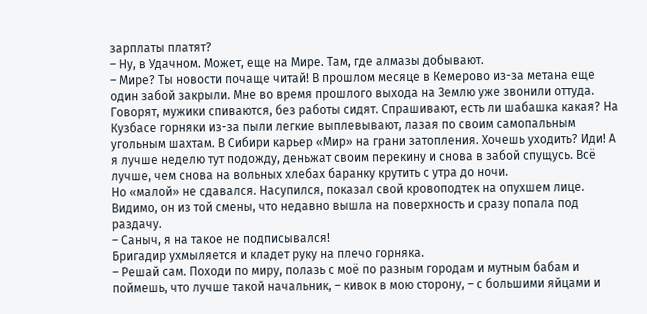зарплаты платят?
– Ну, в Удачном. Может, еще на Мире. Там, где алмазы добывают.
– Мире? Ты новости почаще читай! В прошлом месяце в Кемерово из-за метана еще один забой закрыли. Мне во время прошлого выхода на Землю уже звонили оттуда. Говорят, мужики спиваются, без работы сидят. Спрашивают, есть ли шабашка какая? На Кузбасе горняки из-за пыли легкие выплевывают, лазая по своим самопальным угольным шахтам. В Сибири карьер «Мир» на грани затопления. Хочешь уходить? Иди! А я лучше неделю тут подожду, деньжат своим перекину и снова в забой спущусь. Всё лучше, чем снова на вольных хлебах баранку крутить с утра до ночи.
Но «малой» не сдавался. Насупился, показал свой кровоподтек на опухшем лице. Видимо, он из той смены, что недавно вышла на поверхность и сразу попала под раздачу.
– Саныч, я на такое не подписывался!
Бригадир ухмыляется и кладет руку на плечо горняка.
– Решай сам. Походи по миру, полазь с моё по разным городам и мутным бабам и поймешь, что лучше такой начальник, – кивок в мою сторону, – с большими яйцами и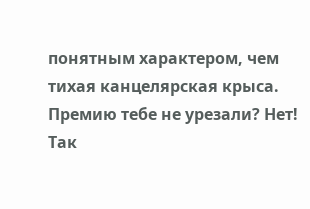понятным характером, чем тихая канцелярская крыса. Премию тебе не урезали? Нет! Так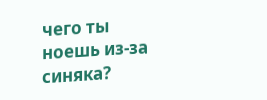чего ты ноешь из-за синяка?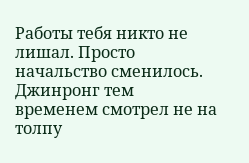Работы тебя никто не лишал. Просто начальство сменилось.
Джинронг тем временем смотрел не на толпу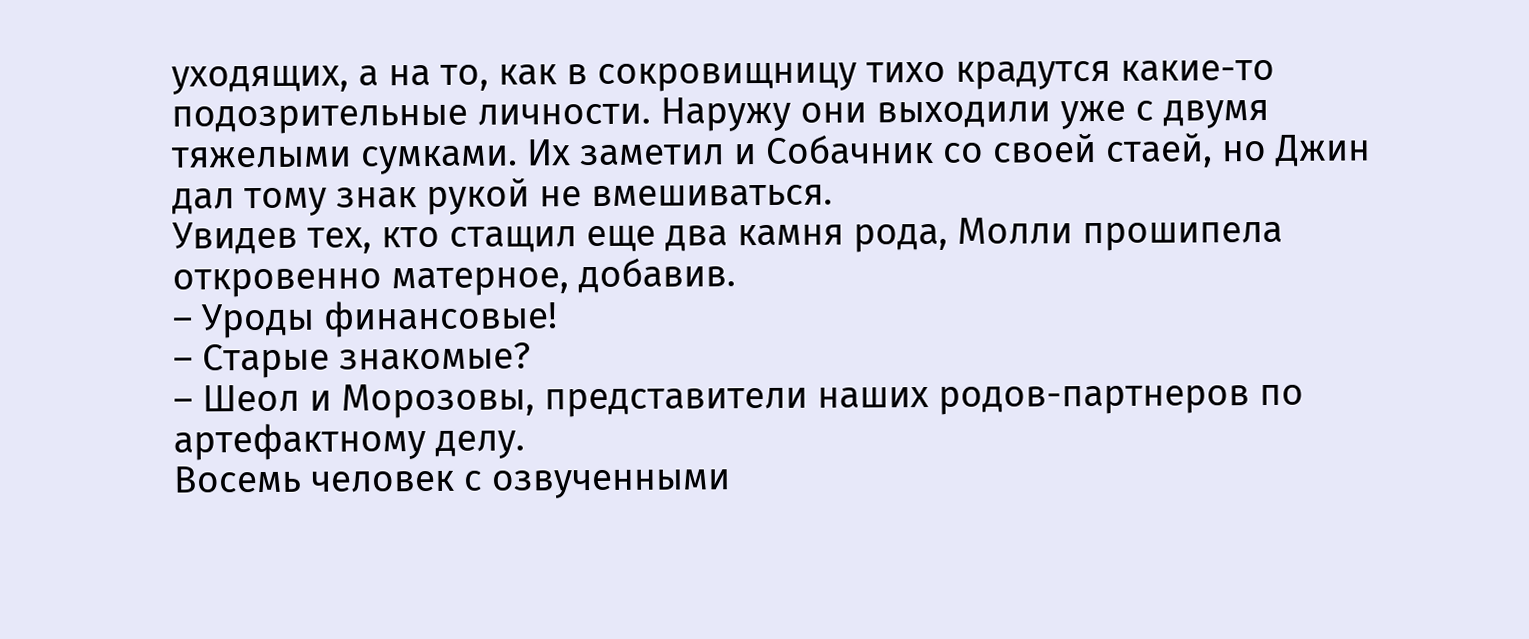уходящих, а на то, как в сокровищницу тихо крадутся какие-то подозрительные личности. Наружу они выходили уже с двумя тяжелыми сумками. Их заметил и Собачник со своей стаей, но Джин дал тому знак рукой не вмешиваться.
Увидев тех, кто стащил еще два камня рода, Молли прошипела откровенно матерное, добавив.
– Уроды финансовые!
– Старые знакомые?
– Шеол и Морозовы, представители наших родов-партнеров по артефактному делу.
Восемь человек с озвученными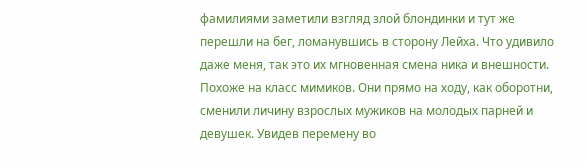фамилиями заметили взгляд злой блондинки и тут же перешли на бег, ломанувшись в сторону Лейха. Что удивило даже меня, так это их мгновенная смена ника и внешности. Похоже на класс мимиков. Они прямо на ходу, как оборотни, сменили личину взрослых мужиков на молодых парней и девушек. Увидев перемену во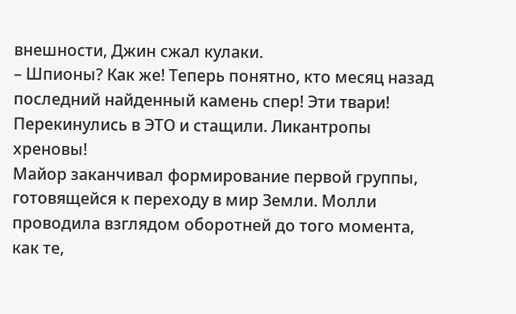внешности, Джин сжал кулаки.
– Шпионы? Как же! Теперь понятно, кто месяц назад последний найденный камень спер! Эти твари! Перекинулись в ЭТО и стащили. Ликантропы хреновы!
Майор заканчивал формирование первой группы, готовящейся к переходу в мир Земли. Молли проводила взглядом оборотней до того момента, как те,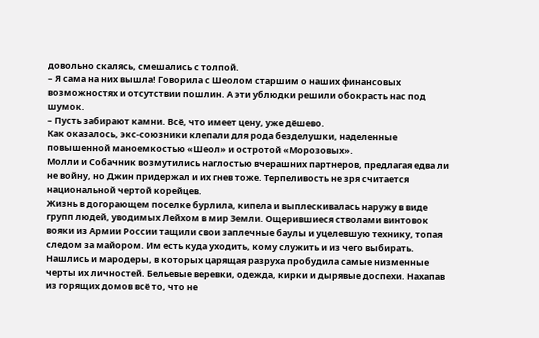довольно скалясь, смешались с толпой.
– Я сама на них вышла! Говорила с Шеолом старшим о наших финансовых возможностях и отсутствии пошлин. А эти ублюдки решили обокрасть нас под шумок.
– Пусть забирают камни. Всё, что имеет цену, уже дёшево.
Как оказалось, экс-союзники клепали для рода безделушки, наделенные повышенной маноемкостью «Шеол» и остротой «Морозовых».
Молли и Собачник возмутились наглостью вчерашних партнеров, предлагая едва ли не войну, но Джин придержал и их гнев тоже. Терпеливость не зря считается национальной чертой корейцев.
Жизнь в догорающем поселке бурлила, кипела и выплескивалась наружу в виде групп людей, уводимых Лейхом в мир Земли. Ощерившиеся стволами винтовок вояки из Армии России тащили свои заплечные баулы и уцелевшую технику, топая следом за майором. Им есть куда уходить, кому служить и из чего выбирать. Нашлись и мародеры, в которых царящая разруха пробудила самые низменные черты их личностей. Бельевые веревки, одежда, кирки и дырявые доспехи. Нахапав из горящих домов всё то, что не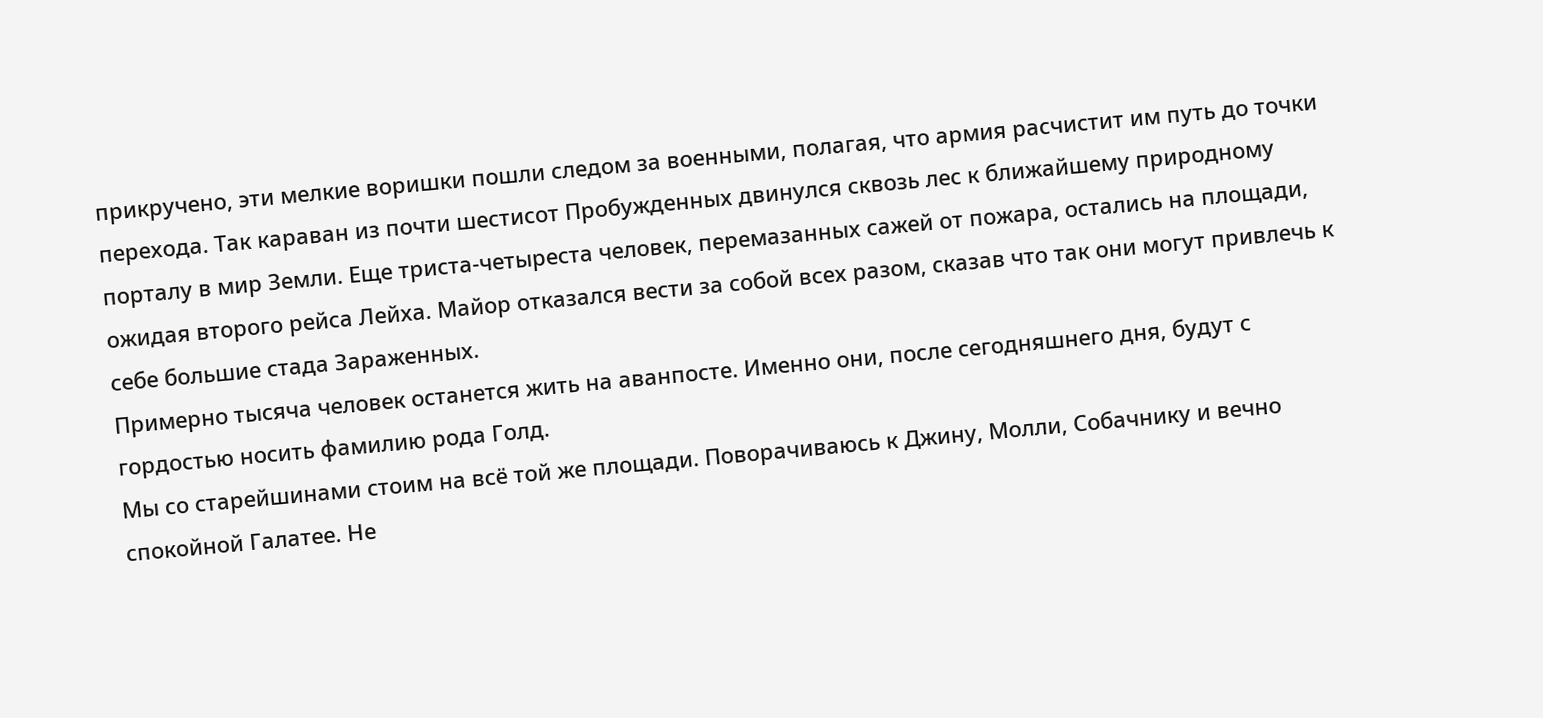прикручено, эти мелкие воришки пошли следом за военными, полагая, что армия расчистит им путь до точки перехода. Так караван из почти шестисот Пробужденных двинулся сквозь лес к ближайшему природному порталу в мир Земли. Еще триста-четыреста человек, перемазанных сажей от пожара, остались на площади, ожидая второго рейса Лейха. Майор отказался вести за собой всех разом, сказав что так они могут привлечь к себе большие стада Зараженных.
Примерно тысяча человек останется жить на аванпосте. Именно они, после сегодняшнего дня, будут с гордостью носить фамилию рода Голд.
Мы со старейшинами стоим на всё той же площади. Поворачиваюсь к Джину, Молли, Собачнику и вечно спокойной Галатее. Не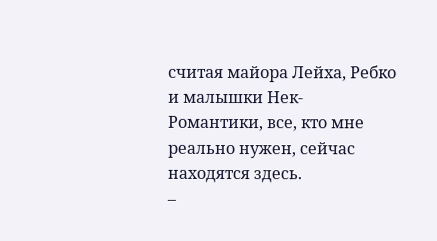считая майора Лейха, Ребко и малышки Нек-Романтики, все, кто мне реально нужен, сейчас находятся здесь.
–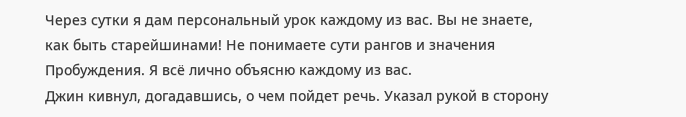Через сутки я дам персональный урок каждому из вас. Вы не знаете, как быть старейшинами! Не понимаете сути рангов и значения Пробуждения. Я всё лично объясню каждому из вас.
Джин кивнул, догадавшись, о чем пойдет речь. Указал рукой в сторону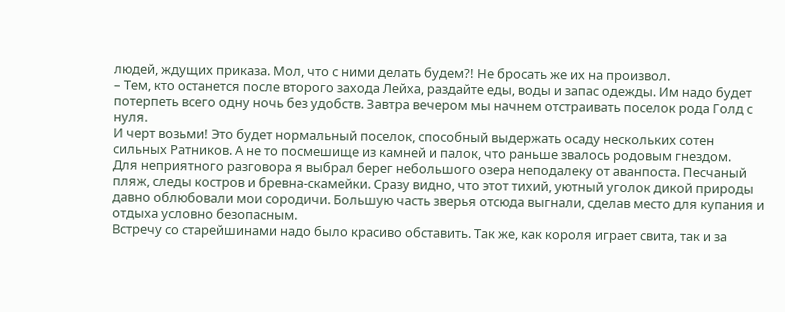людей, ждущих приказа. Мол, что с ними делать будем?! Не бросать же их на произвол.
– Тем, кто останется после второго захода Лейха, раздайте еды, воды и запас одежды. Им надо будет потерпеть всего одну ночь без удобств. Завтра вечером мы начнем отстраивать поселок рода Голд с нуля.
И черт возьми! Это будет нормальный поселок, способный выдержать осаду нескольких сотен сильных Ратников. А не то посмешище из камней и палок, что раньше звалось родовым гнездом.
Для неприятного разговора я выбрал берег небольшого озера неподалеку от аванпоста. Песчаный пляж, следы костров и бревна-скамейки. Сразу видно, что этот тихий, уютный уголок дикой природы давно облюбовали мои сородичи. Большую часть зверья отсюда выгнали, сделав место для купания и отдыха условно безопасным.
Встречу со старейшинами надо было красиво обставить. Так же, как короля играет свита, так и за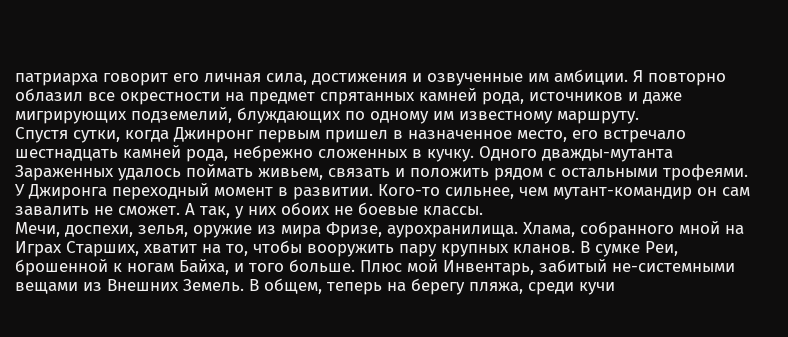патриарха говорит его личная сила, достижения и озвученные им амбиции. Я повторно облазил все окрестности на предмет спрятанных камней рода, источников и даже мигрирующих подземелий, блуждающих по одному им известному маршруту.
Спустя сутки, когда Джинронг первым пришел в назначенное место, его встречало шестнадцать камней рода, небрежно сложенных в кучку. Одного дважды-мутанта Зараженных удалось поймать живьем, связать и положить рядом с остальными трофеями. У Джиронга переходный момент в развитии. Кого-то сильнее, чем мутант-командир он сам завалить не сможет. А так, у них обоих не боевые классы.
Мечи, доспехи, зелья, оружие из мира Фризе, аурохранилища. Хлама, собранного мной на Играх Старших, хватит на то, чтобы вооружить пару крупных кланов. В сумке Реи, брошенной к ногам Байха, и того больше. Плюс мой Инвентарь, забитый не-системными вещами из Внешних Земель. В общем, теперь на берегу пляжа, среди кучи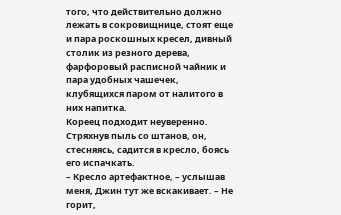того, что действительно должно лежать в сокровищнице, стоят еще и пара роскошных кресел, дивный столик из резного дерева, фарфоровый расписной чайник и пара удобных чашечек, клубящихся паром от налитого в них напитка.
Кореец подходит неуверенно. Стряхнув пыль со штанов, он, стесняясь, садится в кресло, боясь его испачкать.
– Кресло артефактное, – услышав меня, Джин тут же вскакивает. – Не горит,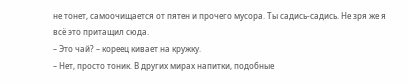не тонет, самоочищается от пятен и прочего мусора. Ты садись-садись. Не зря же я всё это притащил сюда.
– Это чай? – кореец кивает на кружку.
– Нет, просто тоник. В других мирах напитки, подобные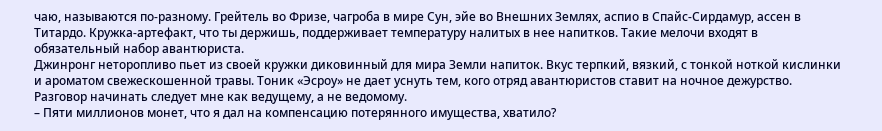чаю, называются по-разному. Грейтель во Фризе, чагроба в мире Сун, эйе во Внешних Землях, аспио в Спайс-Сирдамур, ассен в Титардо. Кружка-артефакт, что ты держишь, поддерживает температуру налитых в нее напитков. Такие мелочи входят в обязательный набор авантюриста.
Джинронг неторопливо пьет из своей кружки диковинный для мира Земли напиток. Вкус терпкий, вязкий, с тонкой ноткой кислинки и ароматом свежескошенной травы. Тоник «Эсроу» не дает уснуть тем, кого отряд авантюристов ставит на ночное дежурство.
Разговор начинать следует мне как ведущему, а не ведомому.
– Пяти миллионов монет, что я дал на компенсацию потерянного имущества, хватило?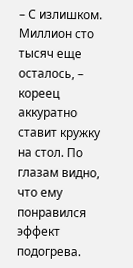– С излишком. Миллион сто тысяч еще осталось, – кореец аккуратно ставит кружку на стол. По глазам видно, что ему понравился эффект подогрева.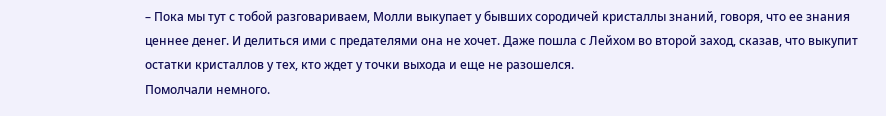– Пока мы тут с тобой разговариваем, Молли выкупает у бывших сородичей кристаллы знаний, говоря, что ее знания ценнее денег. И делиться ими с предателями она не хочет. Даже пошла с Лейхом во второй заход, сказав, что выкупит остатки кристаллов у тех, кто ждет у точки выхода и еще не разошелся.
Помолчали немного.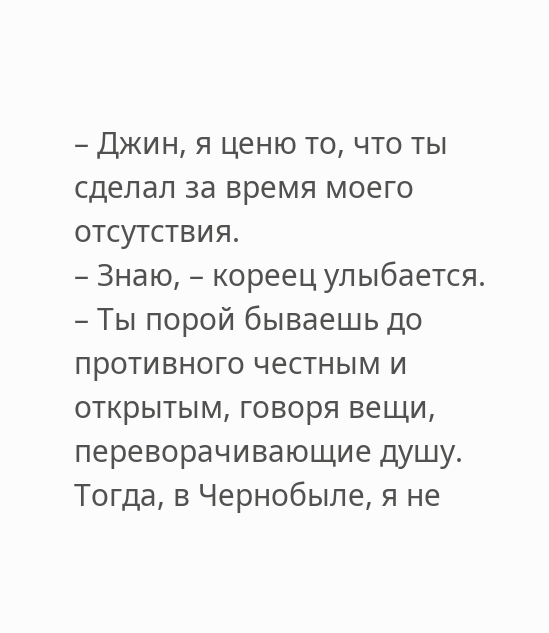– Джин, я ценю то, что ты сделал за время моего отсутствия.
– Знаю, – кореец улыбается. – Ты порой бываешь до противного честным и открытым, говоря вещи, переворачивающие душу. Тогда, в Чернобыле, я не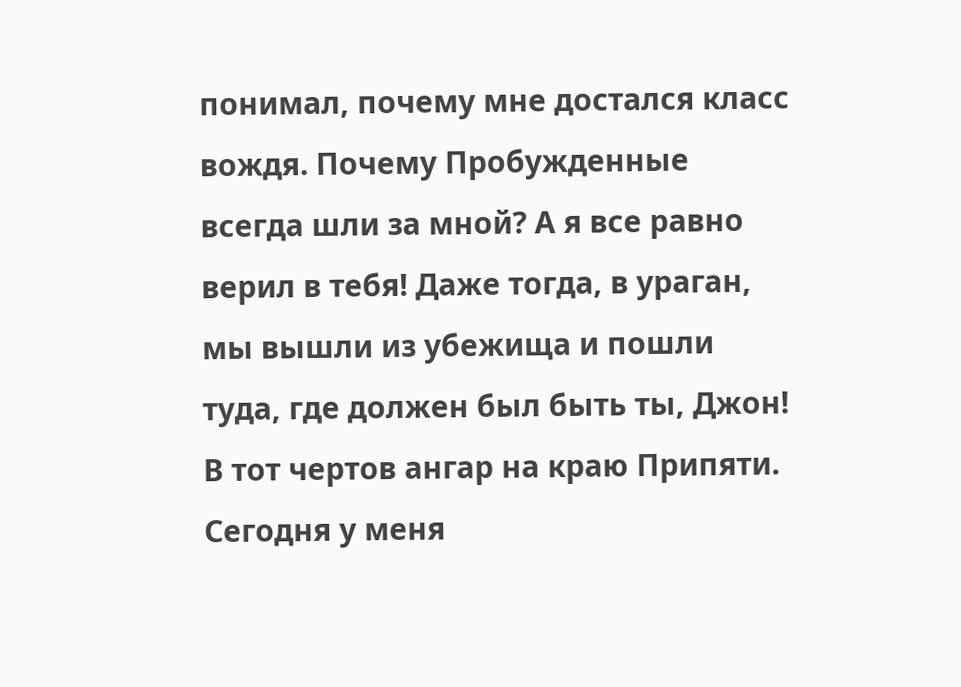понимал, почему мне достался класс вождя. Почему Пробужденные всегда шли за мной? А я все равно верил в тебя! Даже тогда, в ураган, мы вышли из убежища и пошли туда, где должен был быть ты, Джон! В тот чертов ангар на краю Припяти. Сегодня у меня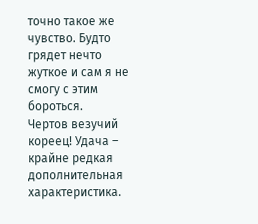точно такое же чувство. Будто грядет нечто жуткое и сам я не смогу с этим бороться.
Чертов везучий кореец! Удача – крайне редкая дополнительная характеристика.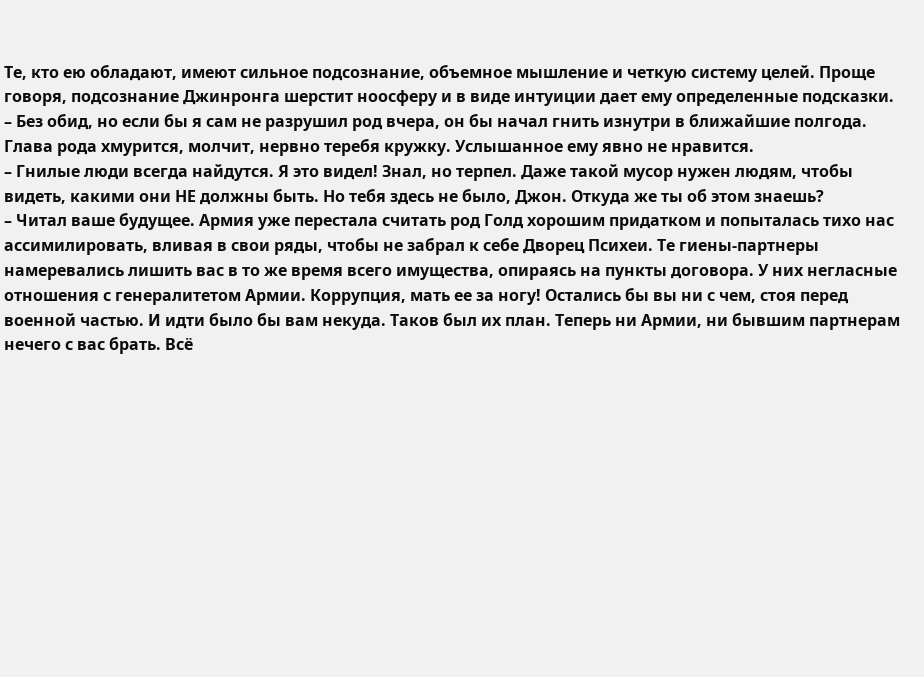Те, кто ею обладают, имеют сильное подсознание, объемное мышление и четкую систему целей. Проще говоря, подсознание Джинронга шерстит ноосферу и в виде интуиции дает ему определенные подсказки.
– Без обид, но если бы я сам не разрушил род вчера, он бы начал гнить изнутри в ближайшие полгода.
Глава рода хмурится, молчит, нервно теребя кружку. Услышанное ему явно не нравится.
– Гнилые люди всегда найдутся. Я это видел! Знал, но терпел. Даже такой мусор нужен людям, чтобы видеть, какими они НЕ должны быть. Но тебя здесь не было, Джон. Откуда же ты об этом знаешь?
– Читал ваше будущее. Армия уже перестала считать род Голд хорошим придатком и попыталась тихо нас ассимилировать, вливая в свои ряды, чтобы не забрал к себе Дворец Психеи. Те гиены-партнеры намеревались лишить вас в то же время всего имущества, опираясь на пункты договора. У них негласные отношения с генералитетом Армии. Коррупция, мать ее за ногу! Остались бы вы ни с чем, стоя перед военной частью. И идти было бы вам некуда. Таков был их план. Теперь ни Армии, ни бывшим партнерам нечего с вас брать. Всё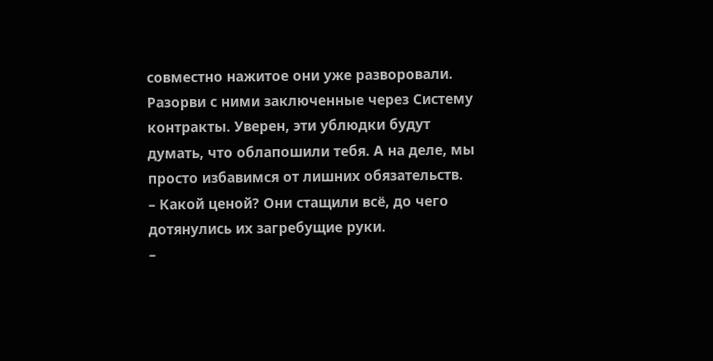совместно нажитое они уже разворовали. Разорви с ними заключенные через Систему контракты. Уверен, эти ублюдки будут думать, что облапошили тебя. А на деле, мы просто избавимся от лишних обязательств.
– Какой ценой? Они стащили всё, до чего дотянулись их загребущие руки.
–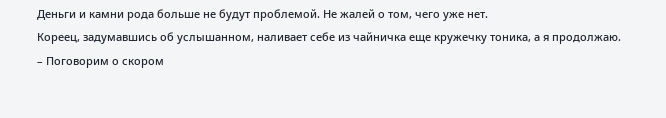Деньги и камни рода больше не будут проблемой. Не жалей о том, чего уже нет.
Кореец, задумавшись об услышанном, наливает себе из чайничка еще кружечку тоника, а я продолжаю.
– Поговорим о скором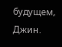будущем, Джин.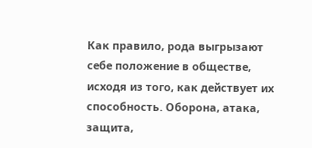Как правило, рода выгрызают себе положение в обществе, исходя из того, как действует их способность. Оборона, атака, защита,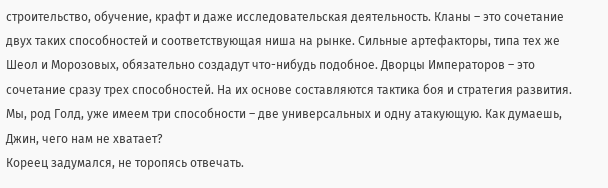строительство, обучение, крафт и даже исследовательская деятельность. Кланы – это сочетание двух таких способностей и соответствующая ниша на рынке. Сильные артефакторы, типа тех же Шеол и Морозовых, обязательно создадут что-нибудь подобное. Дворцы Императоров – это сочетание сразу трех способностей. На их основе составляются тактика боя и стратегия развития. Мы, род Голд, уже имеем три способности – две универсальных и одну атакующую. Как думаешь, Джин, чего нам не хватает?
Кореец задумался, не торопясь отвечать.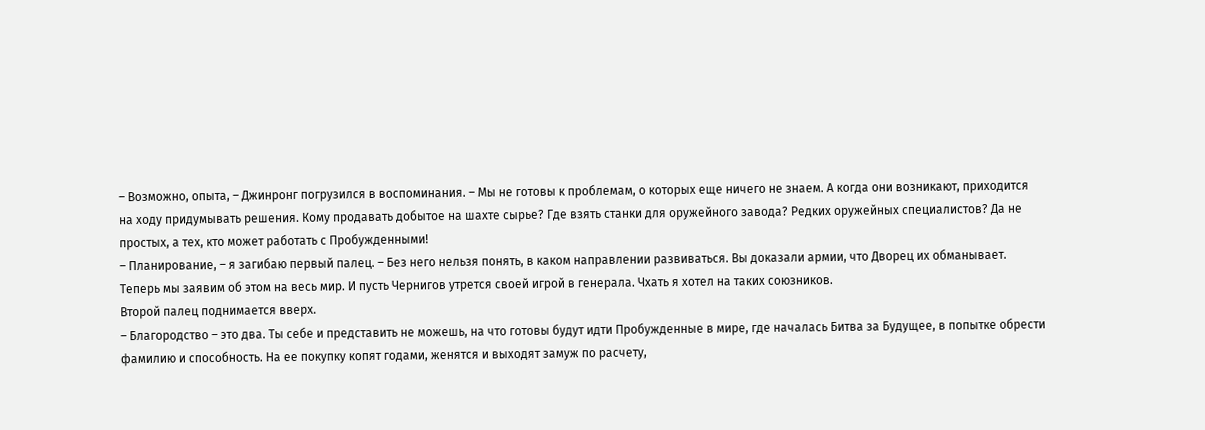– Возможно, опыта, – Джинронг погрузился в воспоминания. – Мы не готовы к проблемам, о которых еще ничего не знаем. А когда они возникают, приходится на ходу придумывать решения. Кому продавать добытое на шахте сырье? Где взять станки для оружейного завода? Редких оружейных специалистов? Да не простых, а тех, кто может работать с Пробужденными!
– Планирование, – я загибаю первый палец. – Без него нельзя понять, в каком направлении развиваться. Вы доказали армии, что Дворец их обманывает. Теперь мы заявим об этом на весь мир. И пусть Чернигов утрется своей игрой в генерала. Чхать я хотел на таких союзников.
Второй палец поднимается вверх.
– Благородство – это два. Ты себе и представить не можешь, на что готовы будут идти Пробужденные в мире, где началась Битва за Будущее, в попытке обрести фамилию и способность. На ее покупку копят годами, женятся и выходят замуж по расчету,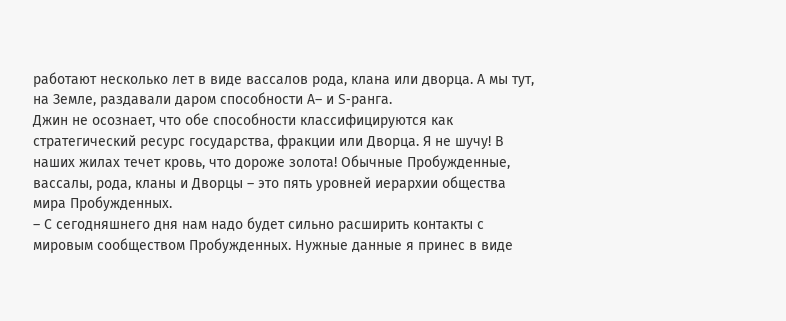работают несколько лет в виде вассалов рода, клана или дворца. А мы тут, на Земле, раздавали даром способности А– и S-ранга.
Джин не осознает, что обе способности классифицируются как стратегический ресурс государства, фракции или Дворца. Я не шучу! В наших жилах течет кровь, что дороже золота! Обычные Пробужденные, вассалы, рода, кланы и Дворцы – это пять уровней иерархии общества мира Пробужденных.
– С сегодняшнего дня нам надо будет сильно расширить контакты с мировым сообществом Пробужденных. Нужные данные я принес в виде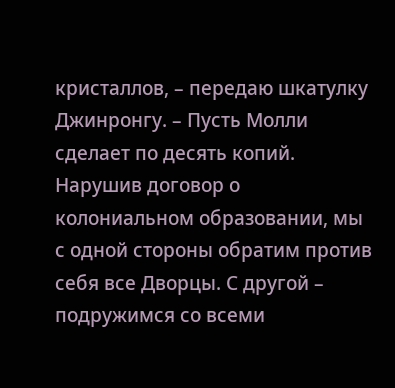кристаллов, – передаю шкатулку Джинронгу. – Пусть Молли сделает по десять копий. Нарушив договор о колониальном образовании, мы с одной стороны обратим против себя все Дворцы. С другой – подружимся со всеми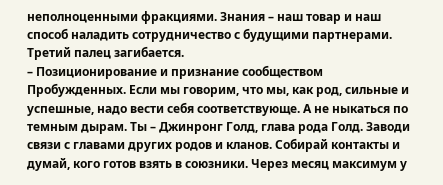неполноценными фракциями. Знания – наш товар и наш способ наладить сотрудничество с будущими партнерами.
Третий палец загибается.
– Позиционирование и признание сообществом Пробужденных. Если мы говорим, что мы, как род, сильные и успешные, надо вести себя соответствующе. А не ныкаться по темным дырам. Ты – Джинронг Голд, глава рода Голд. Заводи связи с главами других родов и кланов. Собирай контакты и думай, кого готов взять в союзники. Через месяц максимум у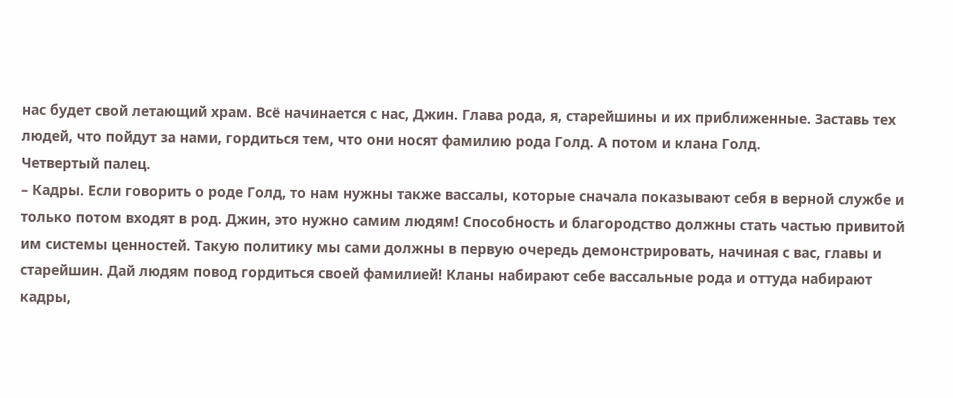нас будет свой летающий храм. Всё начинается с нас, Джин. Глава рода, я, старейшины и их приближенные. Заставь тех людей, что пойдут за нами, гордиться тем, что они носят фамилию рода Голд. А потом и клана Голд.
Четвертый палец.
– Кадры. Если говорить о роде Голд, то нам нужны также вассалы, которые сначала показывают себя в верной службе и только потом входят в род. Джин, это нужно самим людям! Способность и благородство должны стать частью привитой им системы ценностей. Такую политику мы сами должны в первую очередь демонстрировать, начиная с вас, главы и старейшин. Дай людям повод гордиться своей фамилией! Кланы набирают себе вассальные рода и оттуда набирают кадры,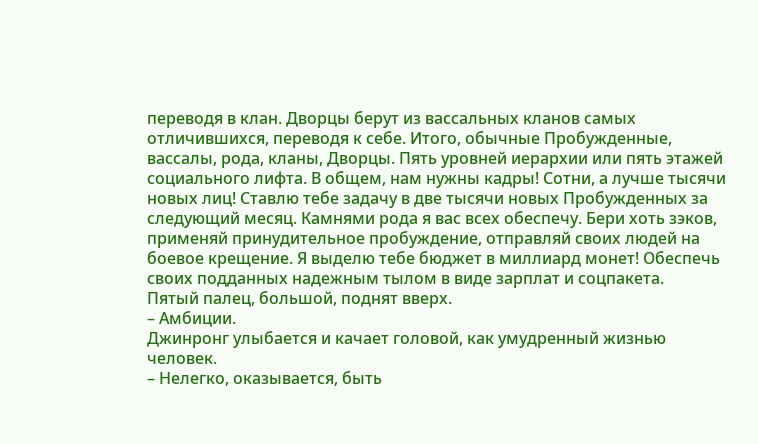переводя в клан. Дворцы берут из вассальных кланов самых отличившихся, переводя к себе. Итого, обычные Пробужденные, вассалы, рода, кланы, Дворцы. Пять уровней иерархии или пять этажей социального лифта. В общем, нам нужны кадры! Сотни, а лучше тысячи новых лиц! Ставлю тебе задачу в две тысячи новых Пробужденных за следующий месяц. Камнями рода я вас всех обеспечу. Бери хоть зэков, применяй принудительное пробуждение, отправляй своих людей на боевое крещение. Я выделю тебе бюджет в миллиард монет! Обеспечь своих подданных надежным тылом в виде зарплат и соцпакета.
Пятый палец, большой, поднят вверх.
– Амбиции.
Джинронг улыбается и качает головой, как умудренный жизнью человек.
– Нелегко, оказывается, быть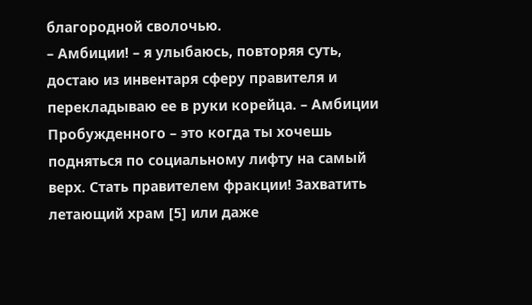благородной сволочью.
– Амбиции! – я улыбаюсь, повторяя суть, достаю из инвентаря сферу правителя и перекладываю ее в руки корейца. – Амбиции Пробужденного – это когда ты хочешь подняться по социальному лифту на самый верх. Стать правителем фракции! Захватить летающий храм [5] или даже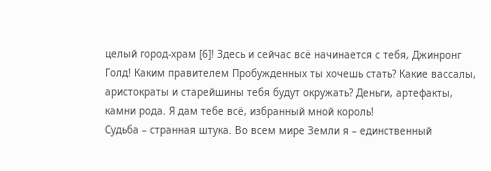целый город-храм [6]! Здесь и сейчас всё начинается с тебя, Джинронг Голд! Каким правителем Пробужденных ты хочешь стать? Какие вассалы, аристократы и старейшины тебя будут окружать? Деньги, артефакты, камни рода. Я дам тебе всё, избранный мной король!
Судьба – странная штука. Во всем мире Земли я – единственный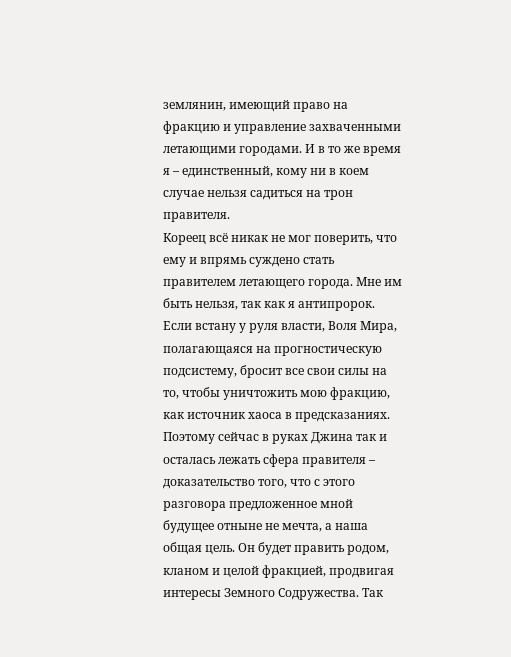землянин, имеющий право на фракцию и управление захваченными летающими городами. И в то же время я – единственный, кому ни в коем случае нельзя садиться на трон правителя.
Кореец всё никак не мог поверить, что ему и впрямь суждено стать правителем летающего города. Мне им быть нельзя, так как я антипророк. Если встану у руля власти, Воля Мира, полагающаяся на прогностическую подсистему, бросит все свои силы на то, чтобы уничтожить мою фракцию, как источник хаоса в предсказаниях.
Поэтому сейчас в руках Джина так и осталась лежать сфера правителя – доказательство того, что с этого разговора предложенное мной будущее отныне не мечта, а наша общая цель. Он будет править родом, кланом и целой фракцией, продвигая интересы Земного Содружества. Так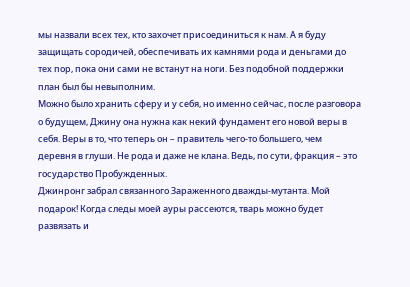мы назвали всех тех, кто захочет присоединиться к нам. А я буду защищать сородичей, обеспечивать их камнями рода и деньгами до тех пор, пока они сами не встанут на ноги. Без подобной поддержки план был бы невыполним.
Можно было хранить сферу и у себя, но именно сейчас, после разговора о будущем, Джину она нужна как некий фундамент его новой веры в себя. Веры в то, что теперь он – правитель чего-то большего, чем деревня в глуши. Не рода и даже не клана. Ведь, по сути, фракция – это государство Пробужденных.
Джинронг забрал связанного Зараженного дважды-мутанта. Мой подарок! Когда следы моей ауры рассеются, тварь можно будет развязать и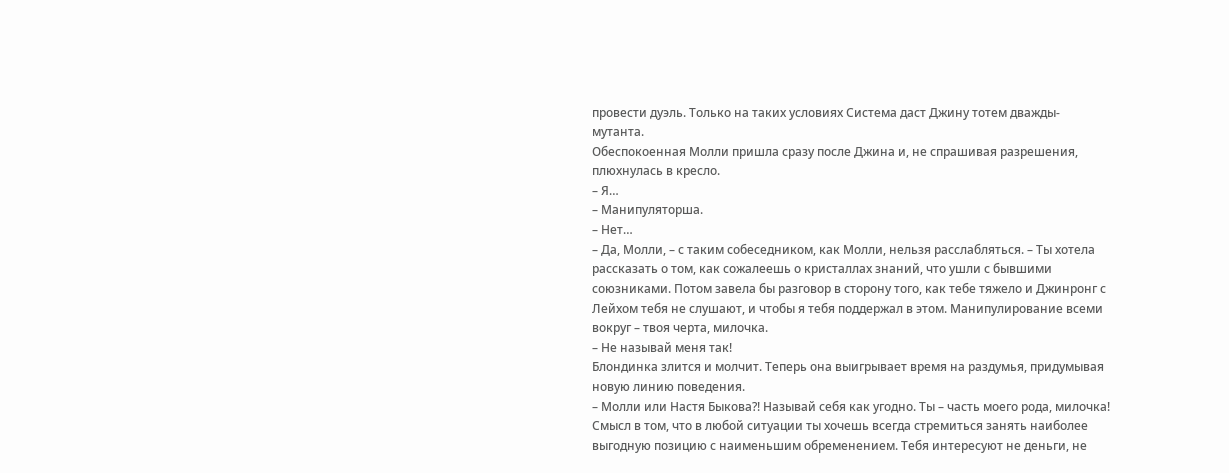провести дуэль. Только на таких условиях Система даст Джину тотем дважды-мутанта.
Обеспокоенная Молли пришла сразу после Джина и, не спрашивая разрешения, плюхнулась в кресло.
– Я…
– Манипуляторша.
– Нет…
– Да, Молли, – с таким собеседником, как Молли, нельзя расслабляться. – Ты хотела рассказать о том, как сожалеешь о кристаллах знаний, что ушли с бывшими союзниками. Потом завела бы разговор в сторону того, как тебе тяжело и Джинронг с Лейхом тебя не слушают, и чтобы я тебя поддержал в этом. Манипулирование всеми вокруг – твоя черта, милочка.
– Не называй меня так!
Блондинка злится и молчит. Теперь она выигрывает время на раздумья, придумывая новую линию поведения.
– Молли или Настя Быкова?! Называй себя как угодно. Ты – часть моего рода, милочка! Смысл в том, что в любой ситуации ты хочешь всегда стремиться занять наиболее выгодную позицию с наименьшим обременением. Тебя интересуют не деньги, не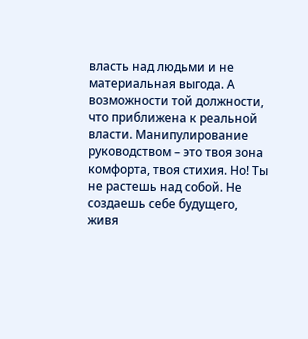власть над людьми и не материальная выгода. А возможности той должности, что приближена к реальной власти. Манипулирование руководством – это твоя зона комфорта, твоя стихия. Но! Ты не растешь над собой. Не создаешь себе будущего, живя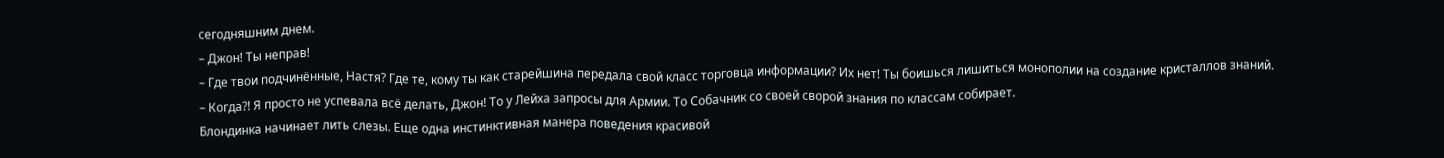сегодняшним днем.
– Джон! Ты неправ!
– Где твои подчинённые, Настя? Где те, кому ты как старейшина передала свой класс торговца информации? Их нет! Ты боишься лишиться монополии на создание кристаллов знаний.
– Когда?! Я просто не успевала всё делать, Джон! То у Лейха запросы для Армии. То Собачник со своей сворой знания по классам собирает.
Блондинка начинает лить слезы. Еще одна инстинктивная манера поведения красивой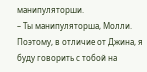манипуляторши.
– Ты манипуляторша, Молли. Поэтому, в отличие от Джина, я буду говорить с тобой на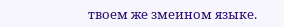твоем же змеином языке.